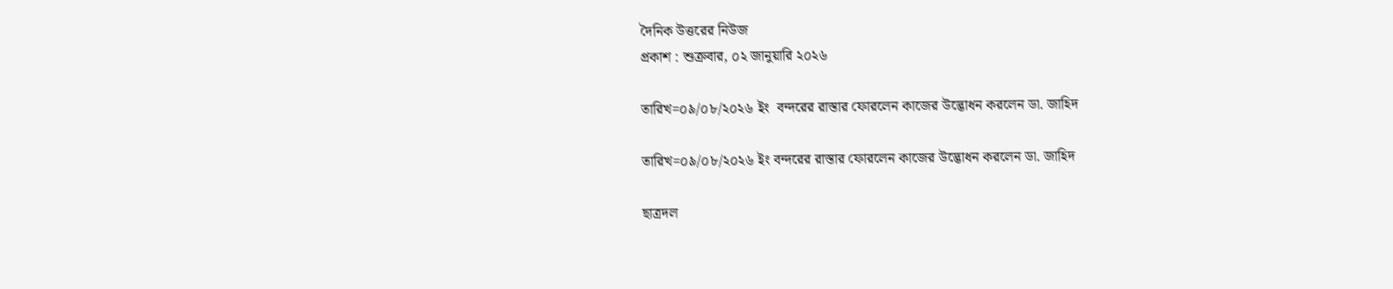দৈনিক উত্তরের নিউজ
প্রকাশ : শুক্রবার, ০২ জানুয়ারি ২০২৬

তারিখ=০৯/০৮/২০২৬ ইং  বন্দরের রাস্তার ফোরলেন কাজের উদ্ভোধন করলেন ডা. জাহিদ

তারিখ=০৯/০৮/২০২৬ ইং বন্দরের রাস্তার ফোরলেন কাজের উদ্ভোধন করলেন ডা. জাহিদ

ছাত্রদল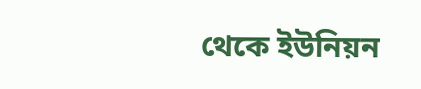থেকে ইউনিয়ন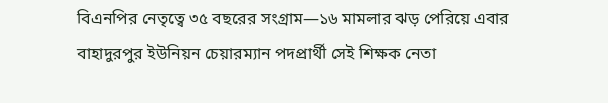বিএনপির নেতৃত্বে ৩৫ বছরের সংগ্রাম—১৬ মামলার ঝড় পেরিয়ে এবার বাহাদুরপুর ইউনিয়ন চেয়ারম্যান পদপ্রার্থী সেই শিক্ষক নেতা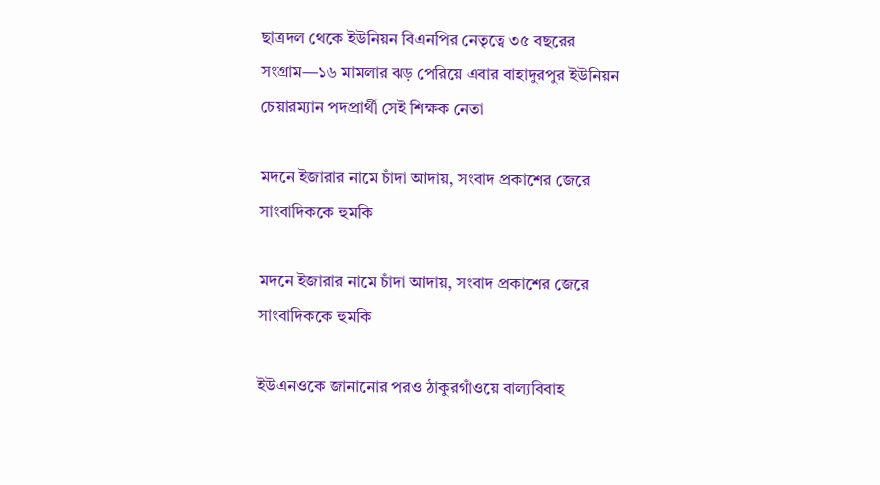ছাত্রদল থেকে ইউনিয়ন বিএনপির নেতৃত্বে ৩৫ বছরের সংগ্রাম—১৬ মামলার ঝড় পেরিয়ে এবার বাহাদুরপুর ইউনিয়ন চেয়ারম্যান পদপ্রার্থী সেই শিক্ষক নেতা

মদনে ইজারার নামে চাঁদা আদায়, সংবাদ প্রকাশের জেরে সাংবাদিককে হুমকি

মদনে ইজারার নামে চাঁদা আদায়, সংবাদ প্রকাশের জেরে সাংবাদিককে হুমকি

ইউএনওকে জানানোর পরও ঠাকুরগাঁওয়ে বাল্যবিবাহ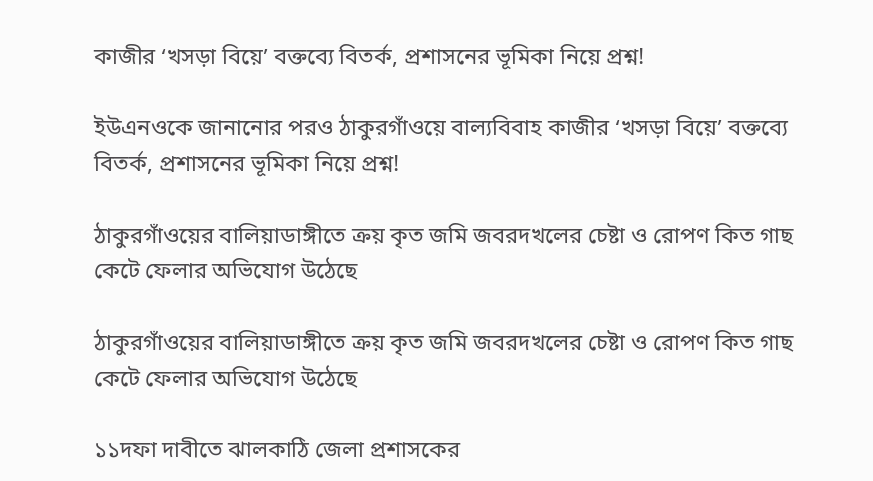কাজীর ‘খসড়া বিয়ে’ বক্তব্যে বিতর্ক, প্রশাসনের ভূমিকা নিয়ে প্রশ্ন!

ইউএনওকে জানানোর পরও ঠাকুরগাঁওয়ে বাল্যবিবাহ কাজীর ‘খসড়া বিয়ে’ বক্তব্যে বিতর্ক, প্রশাসনের ভূমিকা নিয়ে প্রশ্ন!

ঠাকুরগাঁওয়ের বালিয়াডাঙ্গীতে ক্রয় কৃত জমি জবরদখলের চেষ্টা ও রোপণ কিত গাছ কেটে ফেলার অভিযোগ উঠেছে

ঠাকুরগাঁওয়ের বালিয়াডাঙ্গীতে ক্রয় কৃত জমি জবরদখলের চেষ্টা ও রোপণ কিত গাছ কেটে ফেলার অভিযোগ উঠেছে

১১দফা দাবীতে ঝালকাঠি জেলা প্রশাসকের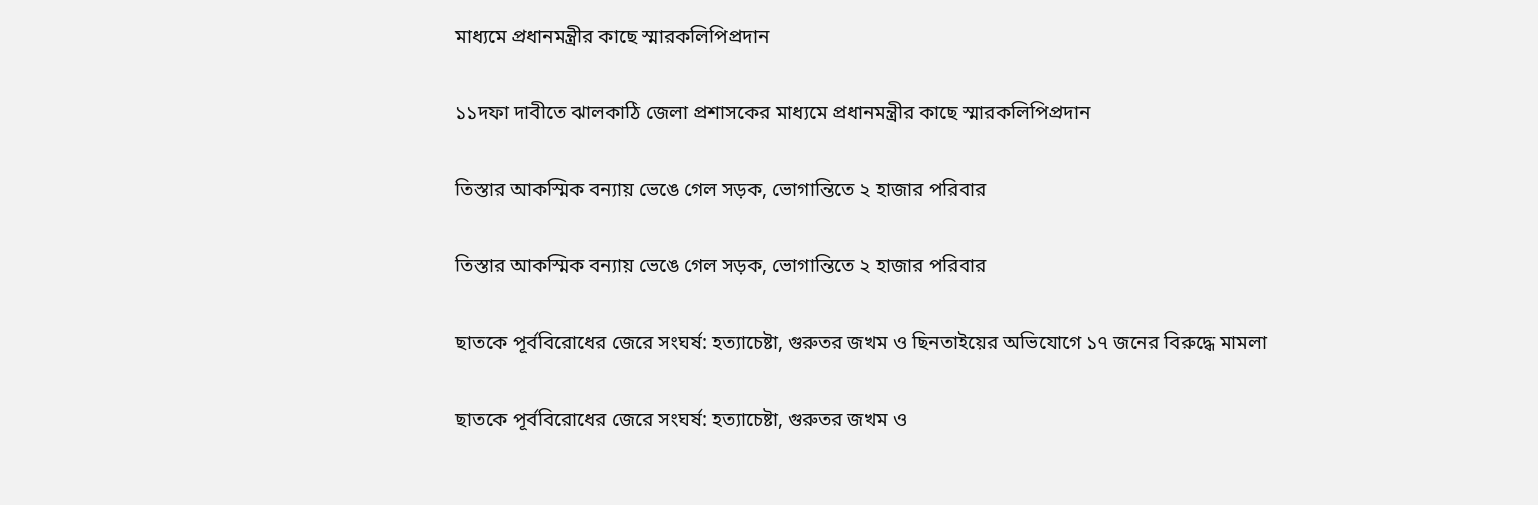মাধ্যমে প্রধানমন্ত্রীর কাছে স্মারকলিপিপ্রদান

১১দফা দাবীতে ঝালকাঠি জেলা প্রশাসকের মাধ্যমে প্রধানমন্ত্রীর কাছে স্মারকলিপিপ্রদান

তিস্তার আকস্মিক বন্যায় ভেঙে গেল সড়ক, ভোগান্তিতে ২ হাজার পরিবার

তিস্তার আকস্মিক বন্যায় ভেঙে গেল সড়ক, ভোগান্তিতে ২ হাজার পরিবার

ছাতকে পূর্ববিরোধের জেরে সংঘর্ষ: হত্যাচেষ্টা, গুরুতর জখম ও ছিনতাইয়ের অভিযোগে ১৭ জনের বিরুদ্ধে মামলা

ছাতকে পূর্ববিরোধের জেরে সংঘর্ষ: হত্যাচেষ্টা, গুরুতর জখম ও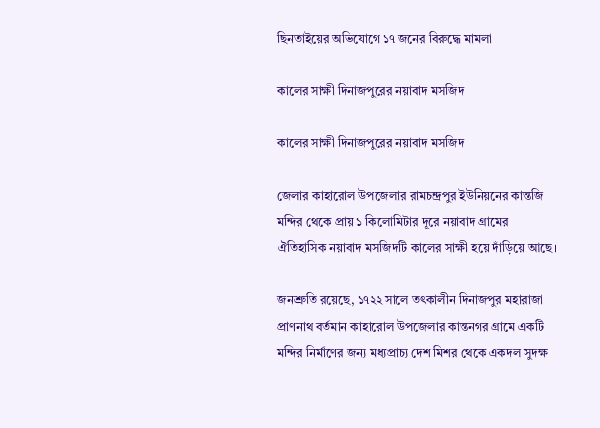ছিনতাইয়ের অভিযোগে ১৭ জনের বিরুদ্ধে মামলা

কালের সাক্ষী দিনাজপুরের নয়াবাদ মসজিদ

কালের সাক্ষী দিনাজপুরের নয়াবাদ মসজিদ

জেলার কাহারোল উপজেলার রামচন্দ্রপুর ইউনিয়নের কান্তজি মন্দির থেকে প্রায় ১ কিলোমিটার দূরে নয়াবাদ গ্রামের ঐতিহাসিক নয়াবাদ মসজিদটি কালের সাক্ষী হয়ে দাঁড়িয়ে আছে।

জনশ্রুতি রয়েছে, ১৭২২ সালে তৎকালীন দিনাজপুর মহারাজা প্রাণনাথ বর্তমান কাহারোল উপজেলার কান্তনগর গ্রামে একটি মন্দির নির্মাণের জন্য মধ্যপ্রাচ্য দেশ মিশর থেকে একদল সুদক্ষ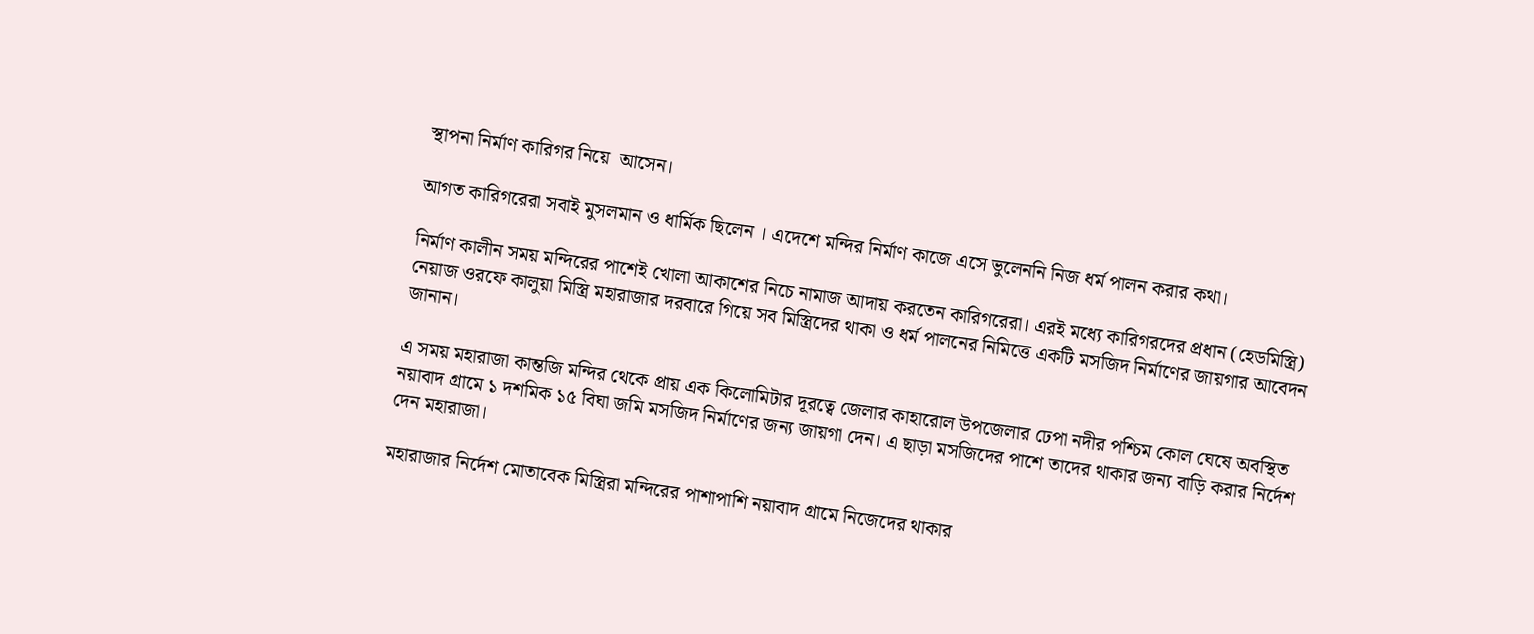স্থাপনা নির্মাণ কারিগর নিয়ে  আসেন।

আগত কারিগরেরা সবাই মুসলমান ও ধার্মিক ছিলেন । এদেশে মন্দির নির্মাণ কাজে এসে ভুলেননি নিজ ধর্ম পালন করার কথা।

নির্মাণ কালীন সময় মন্দিরের পাশেই খোলা আকাশের নিচে নামাজ আদায় করতেন কারিগরেরা। এরই মধ্যে কারিগরদের প্রধান (হেডমিস্ত্রি) নেয়াজ ওরফে কালুয়া মিস্ত্রি মহারাজার দরবারে গিয়ে সব মিস্ত্রিদের থাকা ও ধর্ম পালনের নিমিত্তে একটি মসজিদ নির্মাণের জায়গার আবেদন জানান।

এ সময় মহারাজা কান্তজি মন্দির থেকে প্রায় এক কিলোমিটার দূরত্বে জেলার কাহারোল উপজেলার ঢেপা নদীর পশ্চিম কোল ঘেষে অবস্থিত নয়াবাদ গ্রামে ১ দশমিক ১৫ বিঘা জমি মসজিদ নির্মাণের জন্য জায়গা দেন। এ ছাড়া মসজিদের পাশে তাদের থাকার জন্য বাড়ি করার নির্দেশ দেন মহারাজা।

মহারাজার নির্দেশ মোতাবেক মিস্ত্রিরা মন্দিরের পাশাপাশি নয়াবাদ গ্রামে নিজেদের থাকার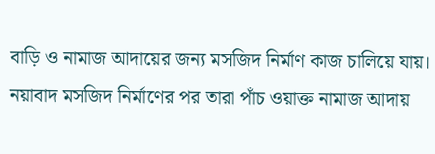বাড়ি ও নামাজ আদায়ের জন্য মসজিদ নির্মাণ কাজ চালিয়ে যায়। নয়াবাদ মসজিদ নির্মাণের পর তারা পাঁচ ওয়াক্ত নামাজ আদায়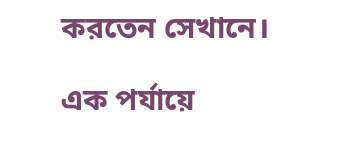করতেন সেখানে।

এক পর্যায়ে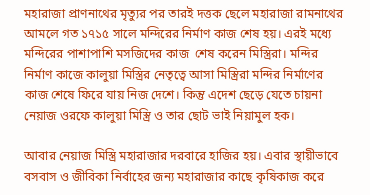মহারাজা প্রাণনাথের মৃত্যুর পর তারই দত্তক ছেলে মহারাজা রামনাথের আমলে গত ১৭১৫ সালে মন্দিরের নির্মাণ কাজ শেষ হয়। এরই মধ্যে মন্দিরের পাশাপাশি মসজিদের কাজ  শেষ করেন মিস্ত্রিরা। মন্দির নির্মাণ কাজে কালুয়া মিস্ত্রির নেতৃত্বে আসা মিস্ত্রিরা মন্দির নির্মাণের কাজ শেষে ফিরে যায় নিজ দেশে। কিন্তু এদেশ ছেড়ে যেতে চায়না নেয়াজ ওরফে কালুয়া মিস্ত্রি ও তার ছোট ভাই নিয়ামুল হক।

আবার নেয়াজ মিস্ত্রি মহারাজার দরবারে হাজির হয়। এবার স্থায়ীভাবে বসবাস ও জীবিকা নির্বাহের জন্য মহারাজার কাছে কৃষিকাজ করে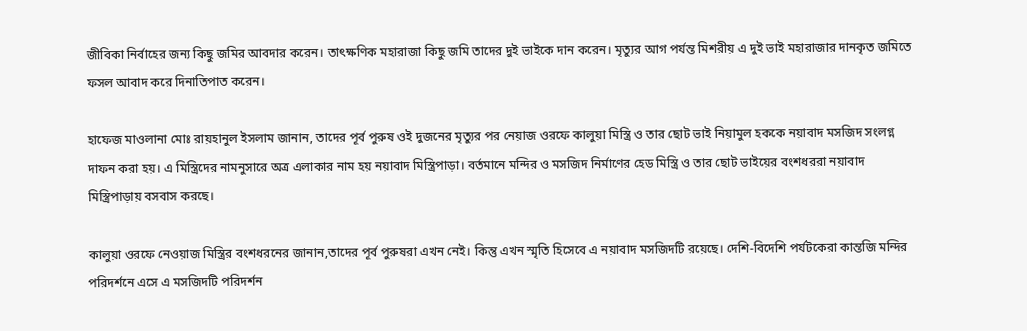জীবিকা নির্বাহের জন্য কিছু জমির আবদার করেন। তাৎক্ষণিক মহারাজা কিছু জমি তাদের দুই ভাইকে দান করেন। মৃত্যুর আগ পর্যন্ত মিশরীয় এ দুই ভাই মহারাজার দানকৃত জমিতে ফসল আবাদ করে দিনাতিপাত করেন।

হাফেজ মাওলানা মোঃ রায়হানুল ইসলাম জানান, তাদের পূর্ব পুরুষ ওই দুজনের মৃত্যুর পর নেয়াজ ওরফে কালুয়া মিস্ত্রি ও তার ছোট ভাই নিয়ামুল হককে নয়াবাদ মসজিদ সংলগ্ন দাফন করা হয়। এ মিস্ত্রিদের নামনুসারে অত্র এলাকার নাম হয় নয়াবাদ মিস্ত্রিপাড়া। বর্তমানে মন্দির ও মসজিদ নির্মাণের হেড মিস্ত্রি ও তার ছোট ভাইয়ের বংশধররা নয়াবাদ মিস্ত্রিপাড়ায় বসবাস করছে।

কালুয়া ওরফে নেওয়াজ মিস্ত্রির বংশধরনের জানান,তাদের পূর্ব পুরুষরা এখন নেই। কিন্তু এখন স্মৃতি হিসেবে এ নয়াবাদ মসজিদটি রয়েছে। দেশি-বিদেশি পর্যটকেরা কান্তজি মন্দির পরিদর্শনে এসে এ মসজিদটি পরিদর্শন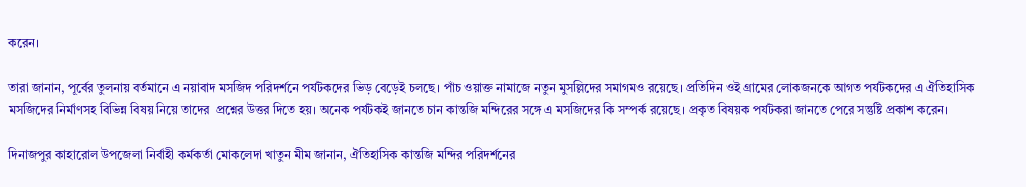করেন।

তারা জানান, পূর্বের তুলনায় বর্তমানে এ নয়াবাদ মসজিদ পরিদর্শনে পর্যটকদের ভিড় বেড়েই চলছে। পাঁচ ওয়াক্ত নামাজে নতুন মুসল্লিদের সমাগমও রয়েছে। প্রতিদিন ওই গ্রামের লোকজনকে আগত পর্যটকদের এ ঐতিহাসিক মসজিদের নির্মাণসহ বিভিন্ন বিষয় নিয়ে তাদের  প্রশ্নের উত্তর দিতে হয়। অনেক পর্যটকই জানতে চান কান্তজি মন্দিরের সঙ্গে এ মসজিদের কি সম্পর্ক রয়েছে। প্রকৃত বিষয়ক পর্যটকরা জানতে পেরে সন্তুষ্টি প্রকাশ করেন।

দিনাজপুর কাহারোল উপজেলা নির্বাহী কর্মকর্তা মোকলেদা খাতুন মীম জানান, ঐতিহাসিক কান্তজি মন্দির পরিদর্শনের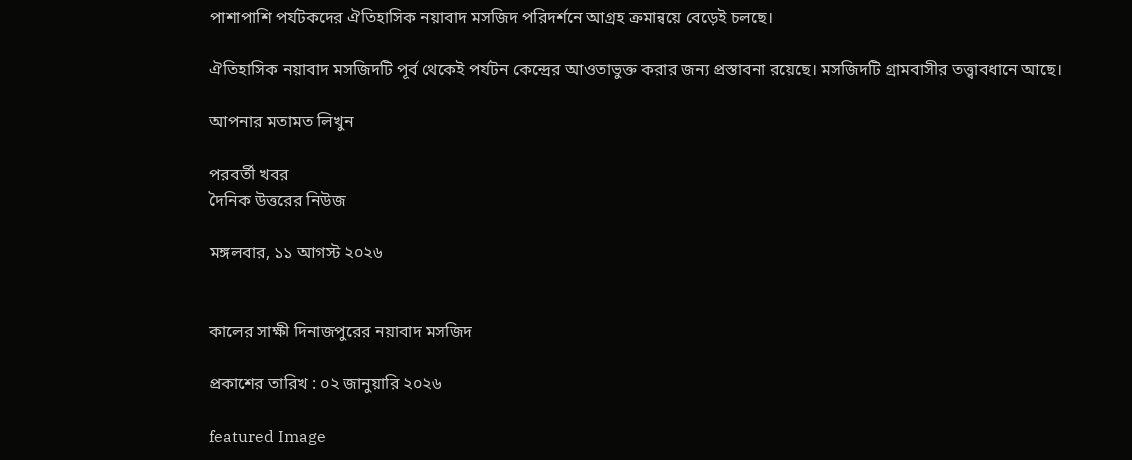পাশাপাশি পর্যটকদের ঐতিহাসিক নয়াবাদ মসজিদ পরিদর্শনে আগ্রহ ক্রমান্বয়ে বেড়েই চলছে।

ঐতিহাসিক নয়াবাদ মসজিদটি পূর্ব থেকেই পর্যটন কেন্দ্রের আওতাভুক্ত করার জন্য প্রস্তাবনা রয়েছে। মসজিদটি গ্রামবাসীর তত্ত্বাবধানে আছে।

আপনার মতামত লিখুন

পরবর্তী খবর
দৈনিক উত্তরের নিউজ

মঙ্গলবার, ১১ আগস্ট ২০২৬


কালের সাক্ষী দিনাজপুরের নয়াবাদ মসজিদ

প্রকাশের তারিখ : ০২ জানুয়ারি ২০২৬

featured Image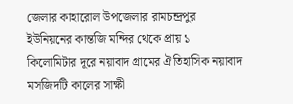জেলার কাহারোল উপজেলার রামচন্দ্রপুর ইউনিয়নের কান্তজি মন্দির থেকে প্রায় ১ কিলোমিটার দূরে নয়াবাদ গ্রামের ঐতিহাসিক নয়াবাদ মসজিদটি কালের সাক্ষী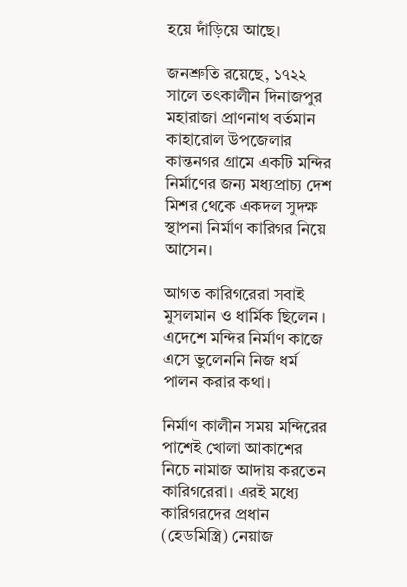হয়ে দাঁড়িয়ে আছে।

জনশ্রুতি রয়েছে, ১৭২২ সালে তৎকালীন দিনাজপুর মহারাজা প্রাণনাথ বর্তমান কাহারোল উপজেলার কান্তনগর গ্রামে একটি মন্দির নির্মাণের জন্য মধ্যপ্রাচ্য দেশ মিশর থেকে একদল সুদক্ষ স্থাপনা নির্মাণ কারিগর নিয়ে  আসেন।

আগত কারিগরেরা সবাই মুসলমান ও ধার্মিক ছিলেন । এদেশে মন্দির নির্মাণ কাজে এসে ভুলেননি নিজ ধর্ম পালন করার কথা।

নির্মাণ কালীন সময় মন্দিরের পাশেই খোলা আকাশের নিচে নামাজ আদায় করতেন কারিগরেরা। এরই মধ্যে কারিগরদের প্রধান (হেডমিস্ত্রি) নেয়াজ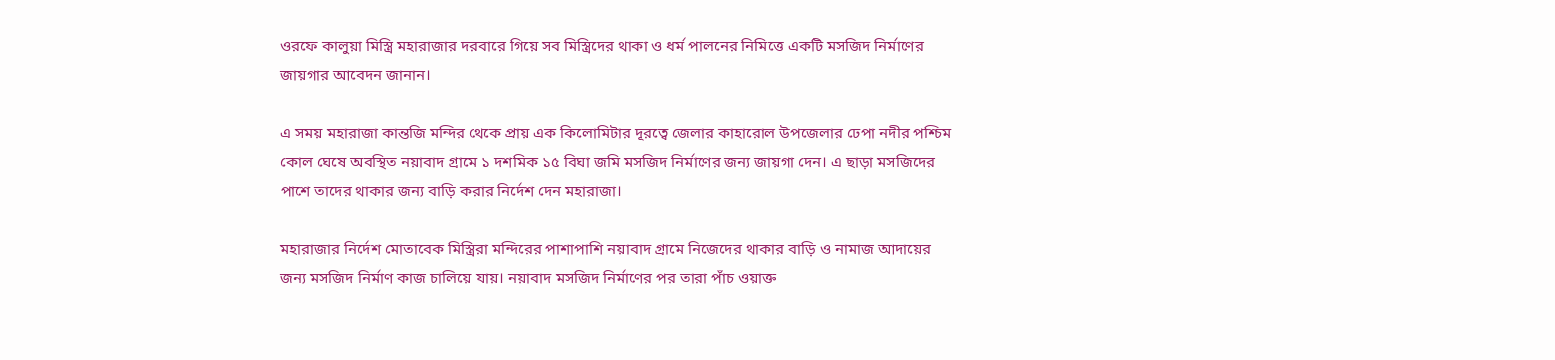ওরফে কালুয়া মিস্ত্রি মহারাজার দরবারে গিয়ে সব মিস্ত্রিদের থাকা ও ধর্ম পালনের নিমিত্তে একটি মসজিদ নির্মাণের জায়গার আবেদন জানান।

এ সময় মহারাজা কান্তজি মন্দির থেকে প্রায় এক কিলোমিটার দূরত্বে জেলার কাহারোল উপজেলার ঢেপা নদীর পশ্চিম কোল ঘেষে অবস্থিত নয়াবাদ গ্রামে ১ দশমিক ১৫ বিঘা জমি মসজিদ নির্মাণের জন্য জায়গা দেন। এ ছাড়া মসজিদের পাশে তাদের থাকার জন্য বাড়ি করার নির্দেশ দেন মহারাজা।

মহারাজার নির্দেশ মোতাবেক মিস্ত্রিরা মন্দিরের পাশাপাশি নয়াবাদ গ্রামে নিজেদের থাকার বাড়ি ও নামাজ আদায়ের জন্য মসজিদ নির্মাণ কাজ চালিয়ে যায়। নয়াবাদ মসজিদ নির্মাণের পর তারা পাঁচ ওয়াক্ত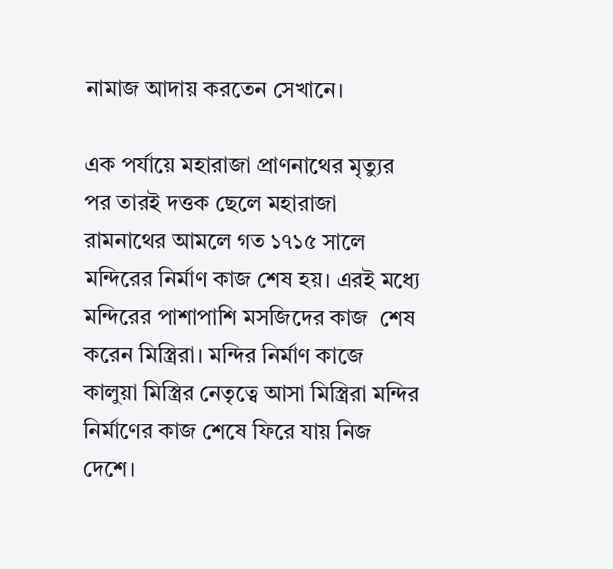নামাজ আদায় করতেন সেখানে।

এক পর্যায়ে মহারাজা প্রাণনাথের মৃত্যুর পর তারই দত্তক ছেলে মহারাজা রামনাথের আমলে গত ১৭১৫ সালে মন্দিরের নির্মাণ কাজ শেষ হয়। এরই মধ্যে মন্দিরের পাশাপাশি মসজিদের কাজ  শেষ করেন মিস্ত্রিরা। মন্দির নির্মাণ কাজে কালুয়া মিস্ত্রির নেতৃত্বে আসা মিস্ত্রিরা মন্দির নির্মাণের কাজ শেষে ফিরে যায় নিজ দেশে।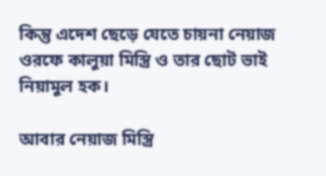কিন্তু এদেশ ছেড়ে যেতে চায়না নেয়াজ ওরফে কালুয়া মিস্ত্রি ও তার ছোট ভাই নিয়ামুল হক।

আবার নেয়াজ মিস্ত্রি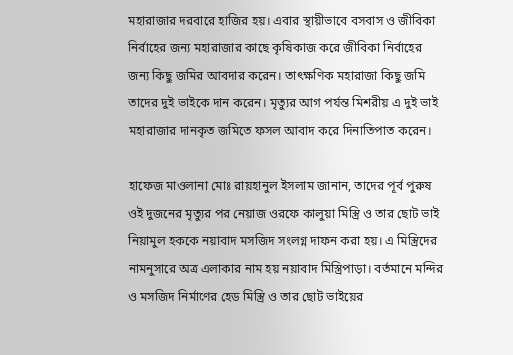মহারাজার দরবারে হাজির হয়। এবার স্থায়ীভাবে বসবাস ও জীবিকা নির্বাহের জন্য মহারাজার কাছে কৃষিকাজ করে জীবিকা নির্বাহের জন্য কিছু জমির আবদার করেন। তাৎক্ষণিক মহারাজা কিছু জমি তাদের দুই ভাইকে দান করেন। মৃত্যুর আগ পর্যন্ত মিশরীয় এ দুই ভাই মহারাজার দানকৃত জমিতে ফসল আবাদ করে দিনাতিপাত করেন।

হাফেজ মাওলানা মোঃ রায়হানুল ইসলাম জানান, তাদের পূর্ব পুরুষ ওই দুজনের মৃত্যুর পর নেয়াজ ওরফে কালুয়া মিস্ত্রি ও তার ছোট ভাই নিয়ামুল হককে নয়াবাদ মসজিদ সংলগ্ন দাফন করা হয়। এ মিস্ত্রিদের নামনুসারে অত্র এলাকার নাম হয় নয়াবাদ মিস্ত্রিপাড়া। বর্তমানে মন্দির ও মসজিদ নির্মাণের হেড মিস্ত্রি ও তার ছোট ভাইয়ের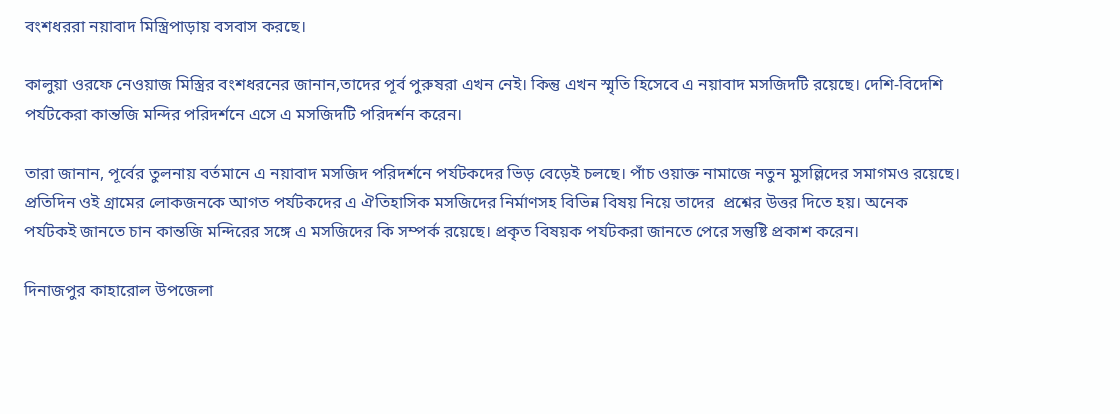বংশধররা নয়াবাদ মিস্ত্রিপাড়ায় বসবাস করছে।

কালুয়া ওরফে নেওয়াজ মিস্ত্রির বংশধরনের জানান,তাদের পূর্ব পুরুষরা এখন নেই। কিন্তু এখন স্মৃতি হিসেবে এ নয়াবাদ মসজিদটি রয়েছে। দেশি-বিদেশি পর্যটকেরা কান্তজি মন্দির পরিদর্শনে এসে এ মসজিদটি পরিদর্শন করেন।

তারা জানান, পূর্বের তুলনায় বর্তমানে এ নয়াবাদ মসজিদ পরিদর্শনে পর্যটকদের ভিড় বেড়েই চলছে। পাঁচ ওয়াক্ত নামাজে নতুন মুসল্লিদের সমাগমও রয়েছে। প্রতিদিন ওই গ্রামের লোকজনকে আগত পর্যটকদের এ ঐতিহাসিক মসজিদের নির্মাণসহ বিভিন্ন বিষয় নিয়ে তাদের  প্রশ্নের উত্তর দিতে হয়। অনেক পর্যটকই জানতে চান কান্তজি মন্দিরের সঙ্গে এ মসজিদের কি সম্পর্ক রয়েছে। প্রকৃত বিষয়ক পর্যটকরা জানতে পেরে সন্তুষ্টি প্রকাশ করেন।

দিনাজপুর কাহারোল উপজেলা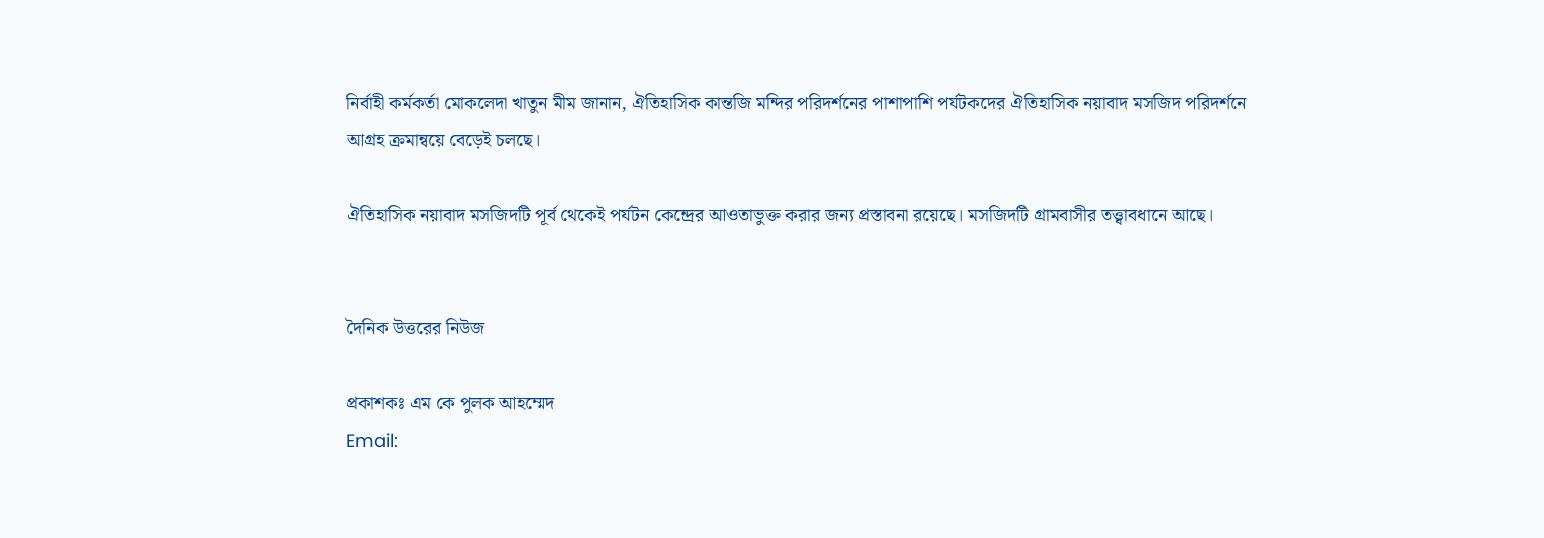নির্বাহী কর্মকর্তা মোকলেদা খাতুন মীম জানান, ঐতিহাসিক কান্তজি মন্দির পরিদর্শনের পাশাপাশি পর্যটকদের ঐতিহাসিক নয়াবাদ মসজিদ পরিদর্শনে আগ্রহ ক্রমান্বয়ে বেড়েই চলছে।

ঐতিহাসিক নয়াবাদ মসজিদটি পূর্ব থেকেই পর্যটন কেন্দ্রের আওতাভুক্ত করার জন্য প্রস্তাবনা রয়েছে। মসজিদটি গ্রামবাসীর তত্ত্বাবধানে আছে।


দৈনিক উত্তরের নিউজ

প্রকাশকঃ এম কে পুলক আহম্মেদ
Email: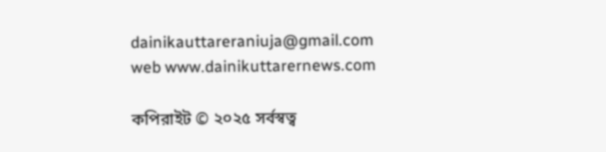dainikauttareraniuja@gmail.com
web www.dainikuttarernews.com

কপিরাইট © ২০২৫ সর্বস্বত্ব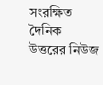সংরক্ষিত দৈনিক উত্তরের নিউজ